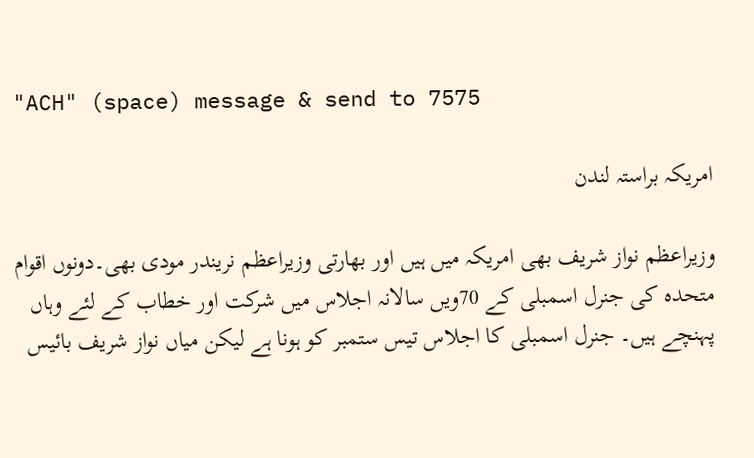"ACH" (space) message & send to 7575

امریکہ براستہ لندن

وزیراعظم نواز شریف بھی امریکہ میں ہیں اور بھارتی وزیراعظم نریندر مودی بھی۔دونوں اقوام متحدہ کی جنرل اسمبلی کے 70ویں سالانہ اجلاس میں شرکت اور خطاب کے لئے وہاں پہنچے ہیں۔ جنرل اسمبلی کا اجلاس تیس ستمبر کو ہونا ہے لیکن میاں نواز شریف بائیس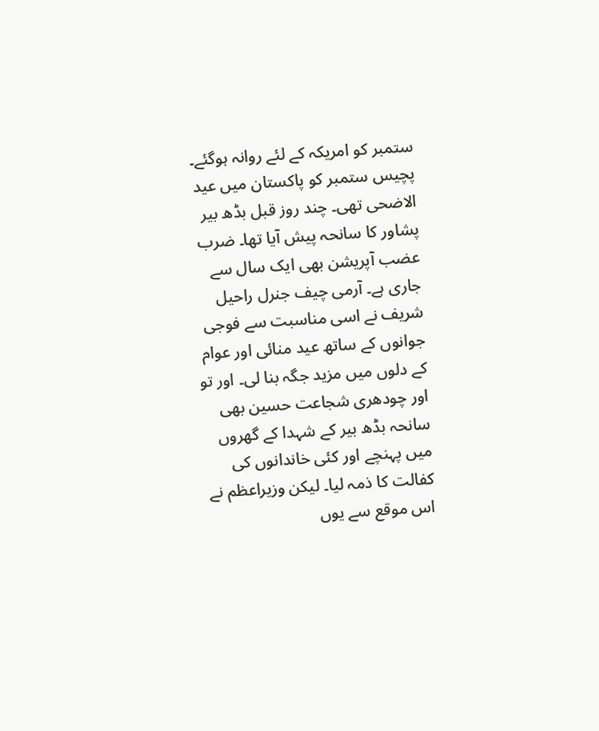ستمبر کو امریکہ کے لئے روانہ ہوگئے۔ پچیس ستمبر کو پاکستان میں عید الاضحی تھی۔ چند روز قبل بڈھ بیر پشاور کا سانحہ پیش آیا تھا۔ ضرب عضب آپریشن بھی ایک سال سے جاری ہے۔ آرمی چیف جنرل راحیل شریف نے اسی مناسبت سے فوجی جوانوں کے ساتھ عید منائی اور عوام کے دلوں میں مزید جگہ بنا لی۔ اور تو اور چودھری شجاعت حسین بھی سانحہ بڈھ بیر کے شہدا کے گھروں میں پہنچے اور کئی خاندانوں کی کفالت کا ذمہ لیا۔ لیکن وزیراعظم نے اس موقع سے یوں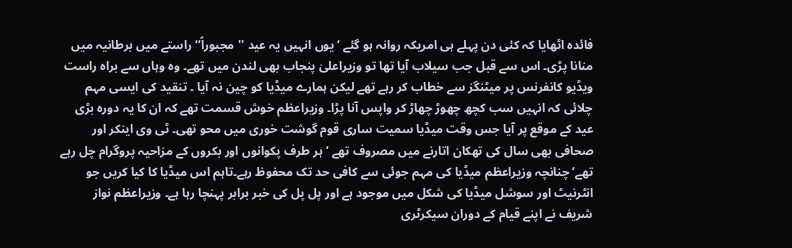فائدہ اٹھایا کہ کئی دن پہلے ہی امریکہ روانہ ہو گئے ‘یوں انہیں یہ عید ''مجبوراً‘‘ راستے میں برطانیہ میں منانا پڑی۔ اس سے قبل جب سیلاب آیا تھا تو وزیراعلیٰ پنجاب بھی لندن میں تھے۔ وہ وہاں سے براہ راست ویڈیو کانفرنس پر میٹنگز سے خطاب کر رہے تھے لیکن ہمارے میڈیا کو چین نہ آیا ۔ تنقید کی ایسی مہم چلائی کہ انہیں سب کچھ چھوڑ چھاڑ کر واپس آنا پڑا۔ وزیراعظم خوش قسمت تھے کہ ان کا یہ دورہ بڑی عید کے موقع پر آیا جس وقت میڈیا سمیت ساری قوم گوشت خوری میں محو تھی۔ ٹی وی اینکر اور صحافی بھی سال کی تھکان اتارنے میں مصروف تھے ‘ ہر طرف پکوانوں اور بکروں کے مزاحیہ پروگرام چل رہے تھے‘ چنانچہ وزیراعظم میڈیا کی مہم جوئی سے کافی حد تک محفوظ رہے۔تاہم اس میڈیا کا کیا کریں جو انٹرنیٹ اور سوشل میڈیا کی شکل میں موجود ہے اور پل پل کی خبر برابر پہنچا رہا ہے۔ وزیراعظم نواز شریف نے اپنے قیام کے دوران سیکرٹری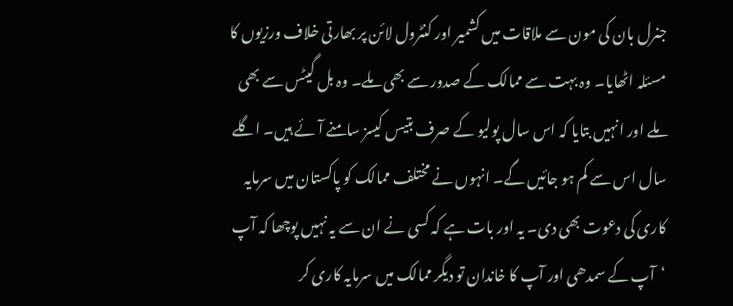جنرل بان کی مون سے ملاقات میں کشمیر اور کنٹرول لائن پر بھارتی خلاف ورزیوں کا مسئلہ اٹھایا۔ وہ بہت سے ممالک کے صدور سے بھی ملے۔ وہ بل گیٹس سے بھی ملے اور انہیں بتایا کہ اس سال پولیو کے صرف بتیس کیسز سامنے آئے ہیں۔ اگلے سال اس سے کم ہو جائیں گے۔ انہوں نے مختلف ممالک کو پاکستان میں سرمایہ کاری کی دعوت بھی دی۔ یہ اور بات ہے کہ کسی نے ان سے یہ نہیں پوچھا کہ آپ ‘آپ کے سمدھی اور آپ کا خاندان تو دیگر ممالک میں سرمایہ کاری کر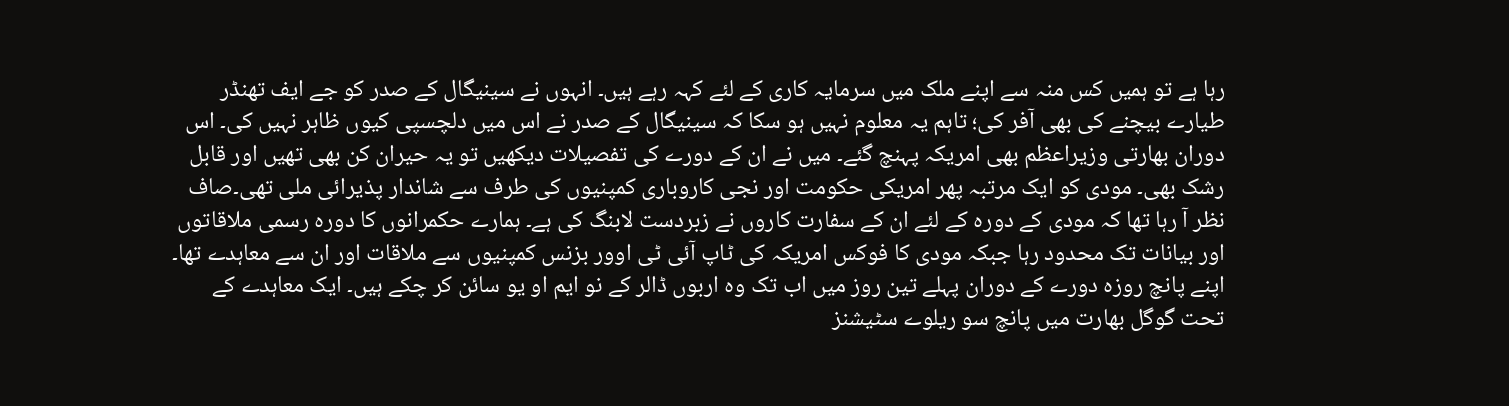رہا ہے تو ہمیں کس منہ سے اپنے ملک میں سرمایہ کاری کے لئے کہہ رہے ہیں۔ انہوں نے سینیگال کے صدر کو جے ایف تھنڈر طیارے بیچنے کی بھی آفر کی؛ تاہم یہ معلوم نہیں ہو سکا کہ سینیگال کے صدر نے اس میں دلچسپی کیوں ظاہر نہیں کی۔ اس دوران بھارتی وزیراعظم بھی امریکہ پہنچ گئے۔ میں نے ان کے دورے کی تفصیلات دیکھیں تو یہ حیران کن بھی تھیں اور قابل رشک بھی۔ مودی کو ایک مرتبہ پھر امریکی حکومت اور نجی کاروباری کمپنیوں کی طرف سے شاندار پذیرائی ملی تھی۔صاف نظر آ رہا تھا کہ مودی کے دورہ کے لئے ان کے سفارت کاروں نے زبردست لابنگ کی ہے۔ ہمارے حکمرانوں کا دورہ رسمی ملاقاتوں اور بیانات تک محدود رہا جبکہ مودی کا فوکس امریکہ کی ٹاپ آئی ٹی اوور بزنس کمپنیوں سے ملاقات اور ان سے معاہدے تھا۔ اپنے پانچ روزہ دورے کے دوران پہلے تین روز میں اب تک وہ اربوں ڈالر کے نو ایم او یو سائن کر چکے ہیں۔ ایک معاہدے کے تحت گوگل بھارت میں پانچ سو ریلوے سٹیشنز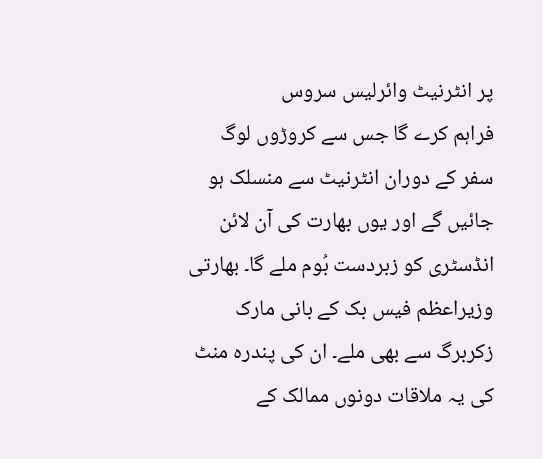پر انٹرنیٹ وائرلیس سروس
فراہم کرے گا جس سے کروڑوں لوگ سفر کے دوران انٹرنیٹ سے منسلک ہو جائیں گے اور یوں بھارت کی آن لائن انڈسٹری کو زبردست بُوم ملے گا۔ بھارتی وزیراعظم فیس بک کے بانی مارک زکربرگ سے بھی ملے۔ ان کی پندرہ منٹ کی یہ ملاقات دونوں ممالک کے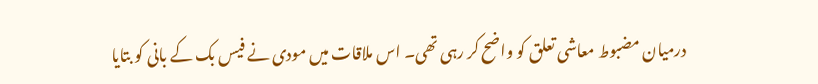درمیان مضبوط معاشی تعلق کو واضح کر رہی تھی۔ اس ملاقات میں مودی نے فیس بک کے بانی کو بتایا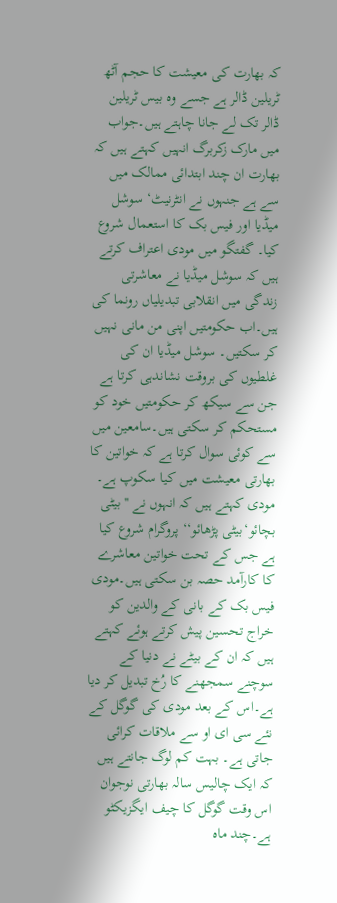کہ بھارت کی معیشت کا حجم آٹھ ٹریلین ڈالر ہے جسے وہ بیس ٹریلین ڈالر تک لے جانا چاہتے ہیں۔جواب میں مارک زکربرگ انہیں کہتے ہیں کہ بھارت ان چند ابتدائی ممالک میں سے ہے جنہوں نے انٹرنیٹ‘ سوشل میڈیا اور فیس بک کا استعمال شروع کیا۔ گفتگو میں مودی اعتراف کرتے ہیں کہ سوشل میڈیا نے معاشرتی زندگی میں انقلابی تبدیلیاں رونما کی ہیں۔اب حکومتیں اپنی من مانی نہیں کر سکتیں۔ سوشل میڈیا ان کی غلطیوں کی بروقت نشاندہی کرتا ہے جن سے سیکھ کر حکومتیں خود کو مستحکم کر سکتی ہیں۔سامعین میں سے کوئی سوال کرتا ہے کہ خواتین کا بھارتی معیشت میں کیا سکوپ ہے۔ مودی کہتے ہیں کہ انہوں نے ''بیٹی بچائو‘بیٹی پڑھائو‘‘ پروگرام شروع کیا ہے جس کے تحت خواتین معاشرے کا کارآمد حصہ بن سکتی ہیں۔مودی فیس بک کے بانی کے والدین کو خراج تحسین پیش کرتے ہوئے کہتے ہیں کہ ان کے بیٹے نے دنیا کے سوچنے سمجھنے کا رُخ تبدیل کر دیا ہے۔اس کے بعد مودی کی گوگل کے نئے سی ای او سے ملاقات کرائی جاتی ہے۔ بہت کم لوگ جانتے ہیں کہ ایک چالیس سالہ بھارتی نوجوان اس وقت گوگل کا چیف ایگزیکٹو ہے۔چند ماہ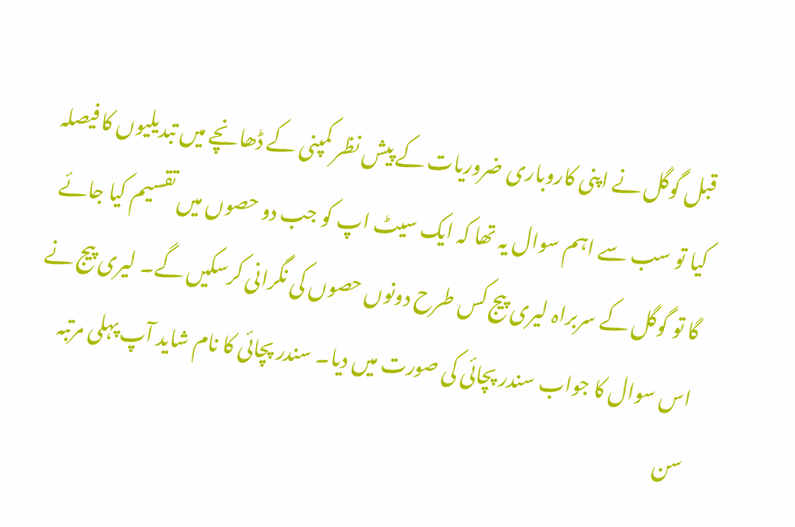قبل گوگل نے اپنی کاروباری ضروریات کے پیش نظر کمپنی کے ڈھانچے میں تبدیلیوں کا فیصلہ کیا تو سب سے اہم سوال یہ تھا کہ ایک سیٹ اپ کو جب دو حصوں میں تقسیم کیا جائے گا تو گوگل کے سربراہ لیری پیج کس طرح دونوں حصوں کی نگرانی کرسکیں گے۔ لیری پیج نے اس سوال کا جواب سندر پچائی کی صورت میں دیا۔ سندر پچائی کا نام شاید آپ پہلی مرتبہ سن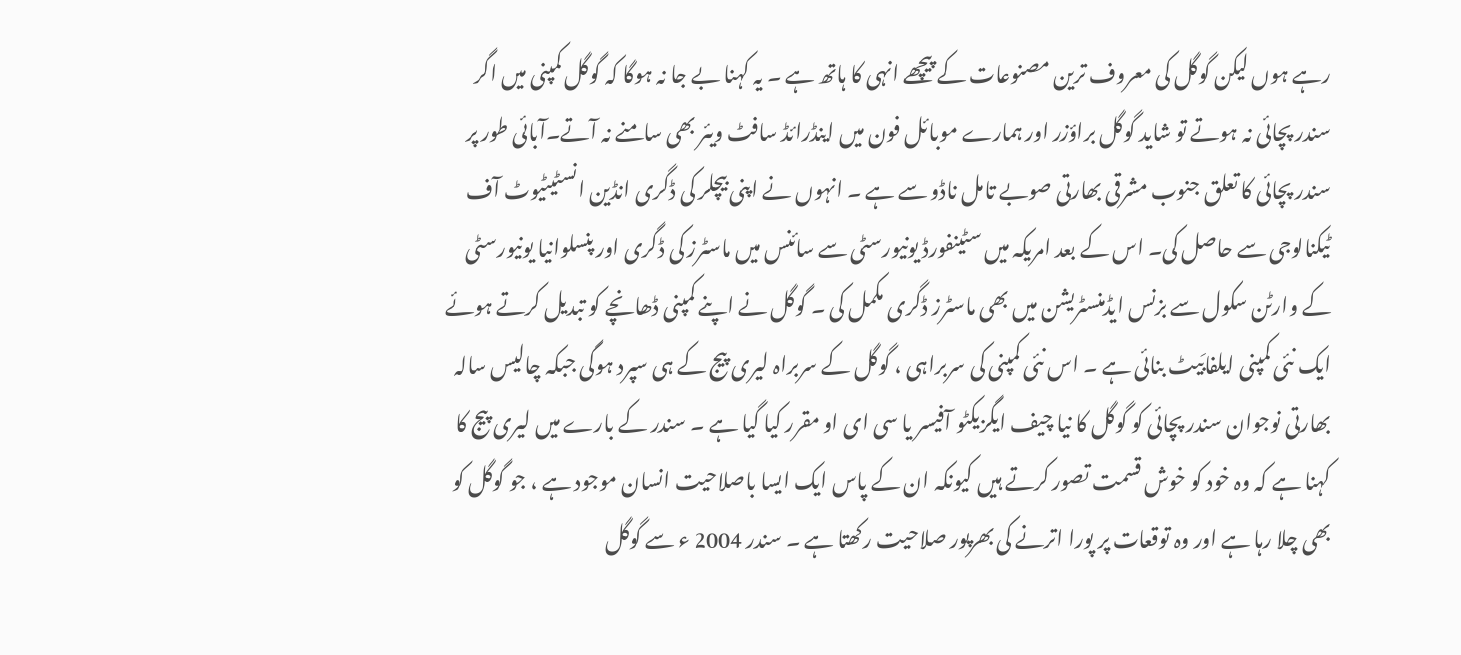رہے ہوں لیکن گوگل کی معروف ترین مصنوعات کے پیچھے انہی کا ہاتھ ہے ۔ یہ کہنا بے جا نہ ہوگا کہ گوگل کمپنی میں اگر سندر پچائی نہ ہوتے تو شاید گوگل براؤزر اور ہمارے موبائل فون میں اینڈرائڈ سافٹ ویئر بھی سامنے نہ آتے۔آبائی طور پر سندر پچائی کا تعلق جنوب مشرقی بھارتی صوبے تامل ناڈو سے ہے ۔ انہوں نے اپنی بیچلر کی ڈگری انڈین انسٹیٹیوٹ آف ٹیکنالوجی سے حاصل کی۔ اس کے بعد امریکہ میں سٹینفورڈ یونیورسٹی سے سائنس میں ماسٹرز کی ڈگری اور پنسلوانیا یونیورسٹی کے وارٹن سکول سے بزنس ایڈمنسٹریشن میں بھی ماسٹرز ڈگری مکمل کی ۔ گوگل نے اپنے کمپنی ڈھانچے کو تبدیل کرتے ہوئے ایک نئی کمپنی ایلفابَیٹ بنائی ہے ۔ اس نئی کمپنی کی سربراہی ، گوگل کے سربراہ لیری پیج کے ہی سپرد ہوگی جبکہ چالیس سالہ بھارتی نوجوان سندر پچائی کو گوگل کا نیا چیف ایگزیکٹو آفیسر یا سی ای او مقرر کیا گیا ہے ۔ سندر کے بارے میں لیری پیج کا کہنا ہے کہ وہ خود کو خوش قسمت تصور کرتے ہیں کیونکہ ان کے پاس ایک ایسا باصلاحیت انسان موجود ہے ، جو گوگل کو بھی چلا رہا ہے اور وہ توقعات پر پورا اترنے کی بھرپور صلاحیت رکھتا ہے ۔ سندر 2004 ء سے گوگل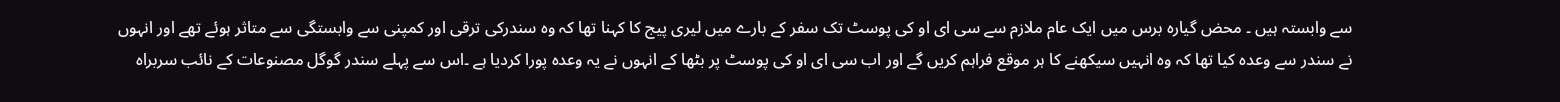سے وابستہ ہیں ۔ محض گیارہ برس میں ایک عام ملازم سے سی ای او کی پوسٹ تک سفر کے بارے میں لیری پیج کا کہنا تھا کہ وہ سندرکی ترقی اور کمپنی سے وابستگی سے متاثر ہوئے تھے اور انہوں نے سندر سے وعدہ کیا تھا کہ وہ انہیں سیکھنے کا ہر موقع فراہم کریں گے اور اب سی ای او کی پوسٹ پر بٹھا کے انہوں نے یہ وعدہ پورا کردیا ہے ۔اس سے پہلے سندر گوگل مصنوعات کے نائب سربراہ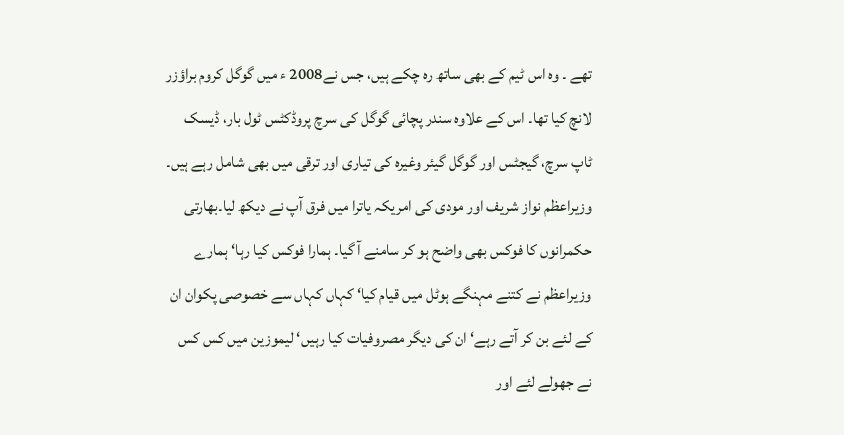تھے ۔ وہ اس ٹیم کے بھی ساتھ رہ چکے ہیں، جس نے2008 ء میں گوگل کروم براؤزر لانچ کیا تھا۔ اس کے علاوہ سندر پچائی گوگل کی سرچ پروڈکٹس ٹول بار، ڈیسک ٹاپ سرچ، گیجٹس اور گوگل گیئر وغیرہ کی تیاری اور ترقی میں بھی شامل رہے ہیں۔
وزیراعظم نواز شریف اور مودی کی امریکہ یاترا میں فرق آپ نے دیکھ لیا۔بھارتی حکمرانوں کا فوکس بھی واضح ہو کر سامنے آ گیا۔ ہمارا فوکس کیا رہا‘ ہمارے وزیراعظم نے کتنے مہنگے ہوٹل میں قیام کیا‘ کہاں کہاں سے خصوصی پکوان ان کے لئے بن کر آتے رہے‘ ان کی دیگر مصروفیات کیا رہیں‘ لیموزین میں کس کس نے جھولے لئے اور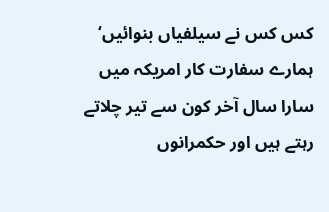کس کس نے سیلفیاں بنوائیں‘ ہمارے سفارت کار امریکہ میں سارا سال آخر کون سے تیر چلاتے رہتے ہیں اور حکمرانوں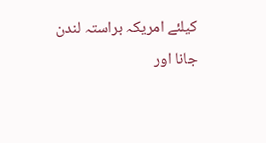کیلئے امریکہ براستہ لندن جانا اور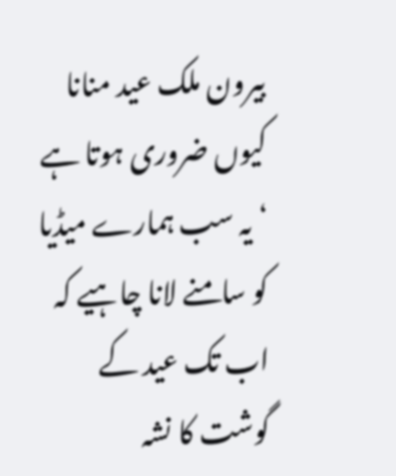بیرون ملک عید منانا کیوں ضروری ہوتا ہے ‘یہ سب ہمارے میڈیا کو سامنے لانا چاہیے کہ اب تک عید کے گوشت کا نشہ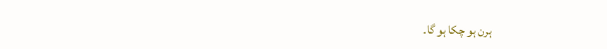ہرن ہو چکا ہو گا۔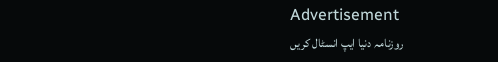Advertisement
روزنامہ دنیا ایپ انسٹال کریں